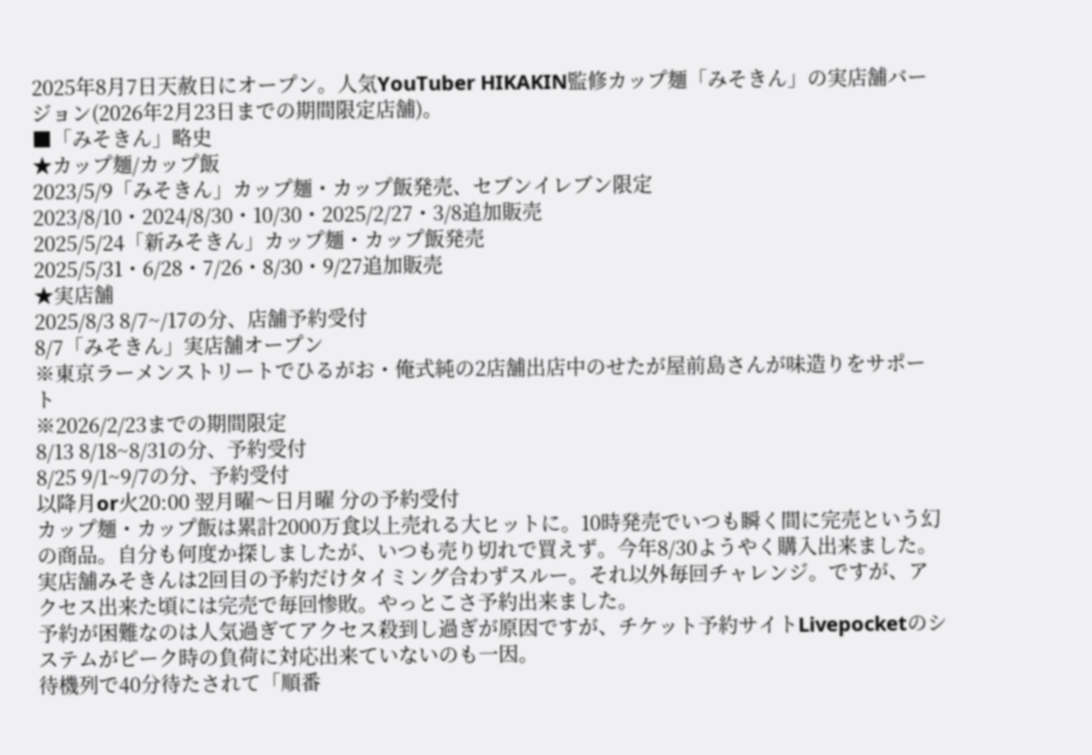2025年8月7日天赦日にオープン。人気YouTuber HIKAKIN監修カップ麺「みそきん」の実店舗バージョン(2026年2月23日までの期間限定店舗)。
■「みそきん」略史
★カップ麺/カップ飯
2023/5/9「みそきん」カップ麺・カップ飯発売、セブンイレブン限定
2023/8/10・2024/8/30・10/30・2025/2/27・3/8追加販売
2025/5/24「新みそきん」カップ麺・カップ飯発売
2025/5/31・6/28・7/26・8/30・9/27追加販売
★実店舗
2025/8/3 8/7~/17の分、店舗予約受付
8/7「みそきん」実店舗オープン
※東京ラーメンストリートでひるがお・俺式純の2店舗出店中のせたが屋前島さんが味造りをサポート
※2026/2/23までの期間限定
8/13 8/18~8/31の分、予約受付
8/25 9/1~9/7の分、予約受付
以降月or火20:00 翌月曜〜日月曜 分の予約受付
カップ麺・カップ飯は累計2000万食以上売れる大ヒットに。10時発売でいつも瞬く間に完売という幻の商品。自分も何度か探しましたが、いつも売り切れで買えず。今年8/30ようやく購入出来ました。
実店舗みそきんは2回目の予約だけタイミング合わずスルー。それ以外毎回チャレンジ。ですが、アクセス出来た頃には完売で毎回惨敗。やっとこさ予約出来ました。
予約が困難なのは人気過ぎてアクセス殺到し過ぎが原因ですが、チケット予約サイトLivepocketのシステムがピーク時の負荷に対応出来ていないのも一因。
待機列で40分待たされて「順番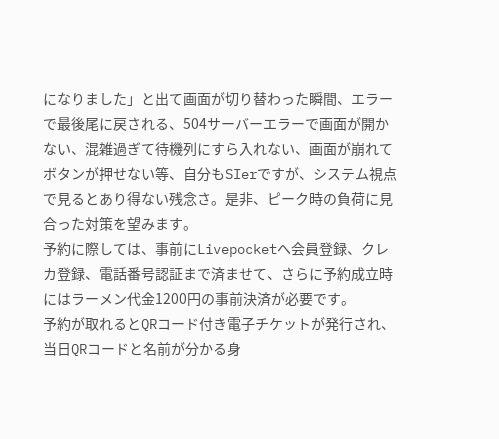になりました」と出て画面が切り替わった瞬間、エラーで最後尾に戻される、504サーバーエラーで画面が開かない、混雑過ぎて待機列にすら入れない、画面が崩れてボタンが押せない等、自分もSIerですが、システム視点で見るとあり得ない残念さ。是非、ピーク時の負荷に見合った対策を望みます。
予約に際しては、事前にLivepocketへ会員登録、クレカ登録、電話番号認証まで済ませて、さらに予約成立時にはラーメン代金1200円の事前決済が必要です。
予約が取れるとQRコード付き電子チケットが発行され、当日QRコードと名前が分かる身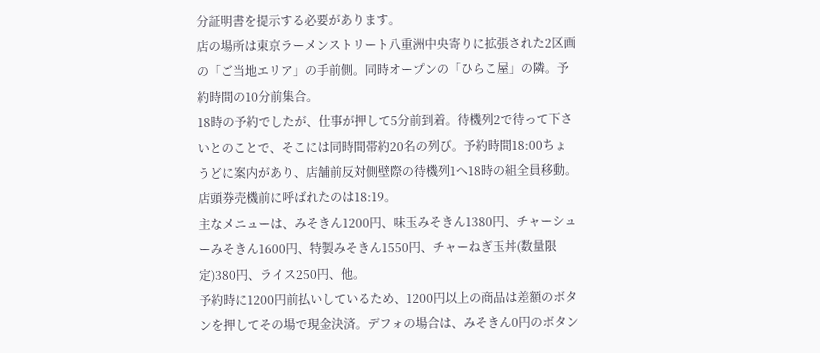分証明書を提示する必要があります。
店の場所は東京ラーメンストリート八重洲中央寄りに拡張された2区画の「ご当地エリア」の手前側。同時オープンの「ひらこ屋」の隣。予約時間の10分前集合。
18時の予約でしたが、仕事が押して5分前到着。待機列2で待って下さいとのことで、そこには同時間帯約20名の列び。予約時間18:00ちょうどに案内があり、店舗前反対側壁際の待機列1へ18時の組全員移動。
店頭券売機前に呼ばれたのは18:19。
主なメニューは、みそきん1200円、味玉みそきん1380円、チャーシューみそきん1600円、特製みそきん1550円、チャーねぎ玉丼(数量限定)380円、ライス250円、他。
予約時に1200円前払いしているため、1200円以上の商品は差額のボタンを押してその場で現金決済。デフォの場合は、みそきん0円のボタン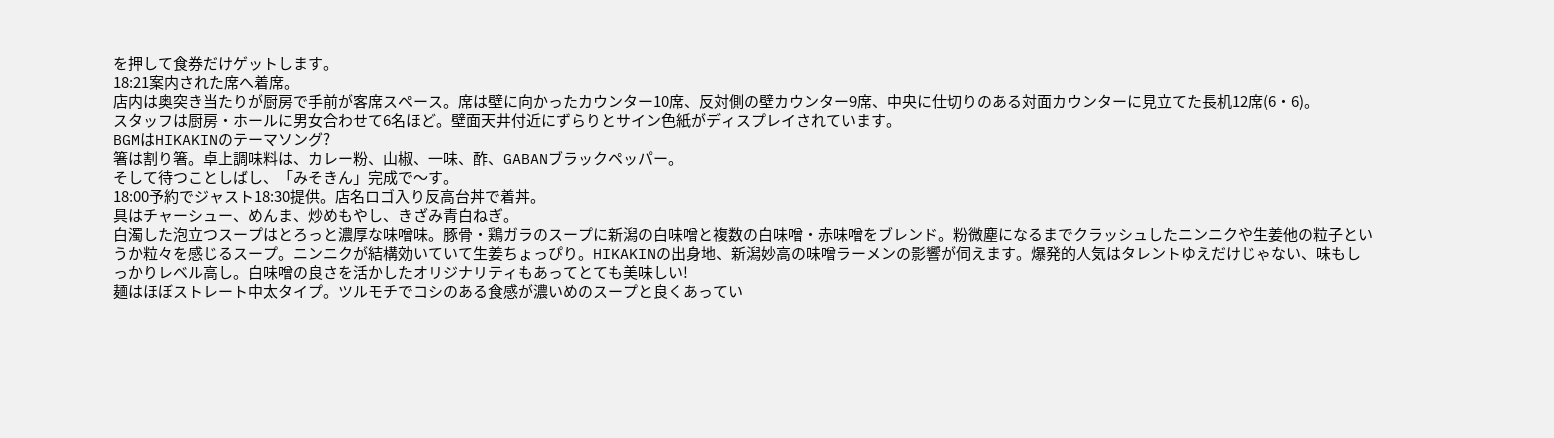を押して食券だけゲットします。
18:21案内された席へ着席。
店内は奥突き当たりが厨房で手前が客席スペース。席は壁に向かったカウンター10席、反対側の壁カウンター9席、中央に仕切りのある対面カウンターに見立てた長机12席(6・6)。
スタッフは厨房・ホールに男女合わせて6名ほど。壁面天井付近にずらりとサイン色紙がディスプレイされています。
BGMはHIKAKINのテーマソング?
箸は割り箸。卓上調味料は、カレー粉、山椒、一味、酢、GABANブラックペッパー。
そして待つことしばし、「みそきん」完成で〜す。
18:00予約でジャスト18:30提供。店名ロゴ入り反高台丼で着丼。
具はチャーシュー、めんま、炒めもやし、きざみ青白ねぎ。
白濁した泡立つスープはとろっと濃厚な味噌味。豚骨・鶏ガラのスープに新潟の白味噌と複数の白味噌・赤味噌をブレンド。粉微塵になるまでクラッシュしたニンニクや生姜他の粒子というか粒々を感じるスープ。ニンニクが結構効いていて生姜ちょっぴり。HIKAKINの出身地、新潟妙高の味噌ラーメンの影響が伺えます。爆発的人気はタレントゆえだけじゃない、味もしっかりレベル高し。白味噌の良さを活かしたオリジナリティもあってとても美味しい!
麺はほぼストレート中太タイプ。ツルモチでコシのある食感が濃いめのスープと良くあってい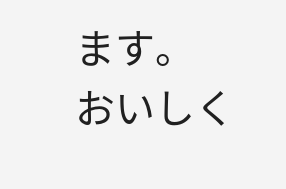ます。
おいしく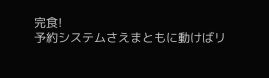完食!
予約システムさえまともに動けばリ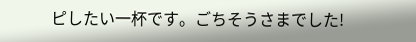ピしたい一杯です。ごちそうさまでした!